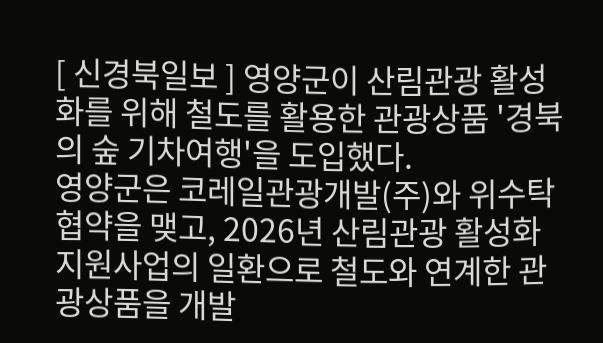[ 신경북일보 ] 영양군이 산림관광 활성화를 위해 철도를 활용한 관광상품 '경북의 숲 기차여행'을 도입했다.
영양군은 코레일관광개발(주)와 위수탁 협약을 맺고, 2026년 산림관광 활성화 지원사업의 일환으로 철도와 연계한 관광상품을 개발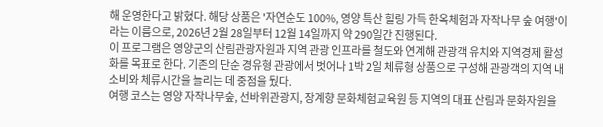해 운영한다고 밝혔다. 해당 상품은 '자연순도 100%, 영양 특산 힐링 가득 한옥체험과 자작나무 숲 여행'이라는 이름으로, 2026년 2월 28일부터 12월 14일까지 약 290일간 진행된다.
이 프로그램은 영양군의 산림관광자원과 지역 관광 인프라를 철도와 연계해 관광객 유치와 지역경제 활성화를 목표로 한다. 기존의 단순 경유형 관광에서 벗어나 1박 2일 체류형 상품으로 구성해 관광객의 지역 내 소비와 체류시간을 늘리는 데 중점을 뒀다.
여행 코스는 영양 자작나무숲, 선바위관광지, 장계향 문화체험교육원 등 지역의 대표 산림과 문화자원을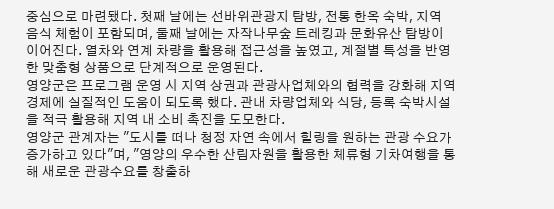중심으로 마련됐다. 첫째 날에는 선바위관광지 탐방, 전통 한옥 숙박, 지역 음식 체험이 포함되며, 둘째 날에는 자작나무숲 트레킹과 문화유산 탐방이 이어진다. 열차와 연계 차량을 활용해 접근성을 높였고, 계절별 특성을 반영한 맞춤형 상품으로 단계적으로 운영된다.
영양군은 프로그램 운영 시 지역 상권과 관광사업체와의 협력을 강화해 지역경제에 실질적인 도움이 되도록 했다. 관내 차량업체와 식당, 등록 숙박시설을 적극 활용해 지역 내 소비 촉진을 도모한다.
영양군 관계자는 "도시를 떠나 청정 자연 속에서 힐링을 원하는 관광 수요가 증가하고 있다"며, "영양의 우수한 산림자원을 활용한 체류형 기차여행을 통해 새로운 관광수요를 창출하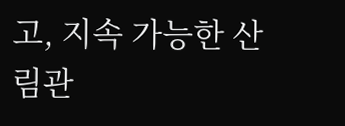고, 지속 가능한 산림관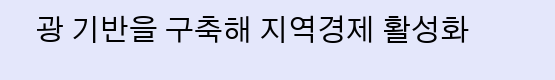광 기반을 구축해 지역경제 활성화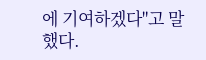에 기여하겠다"고 말했다.